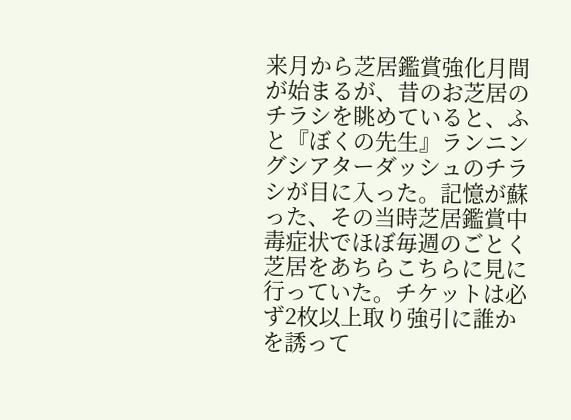来月から芝居鑑賞強化月間が始まるが、昔のお芝居のチラシを眺めていると、ふと『ぼくの先生』ランニングシアターダッシュのチラシが目に入った。記憶が蘇った、その当時芝居鑑賞中毒症状でほぼ毎週のごとく芝居をあちらこちらに見に行っていた。チケットは必ず2枚以上取り強引に誰かを誘って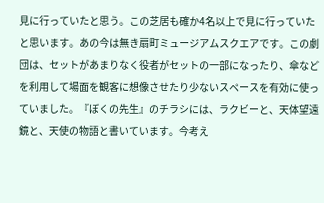見に行っていたと思う。この芝居も確か4名以上で見に行っていたと思います。あの今は無き扇町ミュージアムスクエアです。この劇団は、セットがあまりなく役者がセットの一部になったり、傘などを利用して場面を観客に想像させたり少ないスペースを有効に使っていました。『ぼくの先生』のチラシには、ラクビーと、天体望遠鏡と、天使の物語と書いています。今考え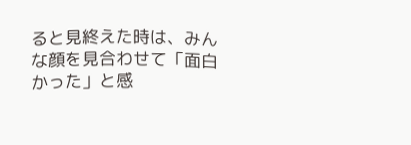ると見終えた時は、みんな顔を見合わせて「面白かった」と感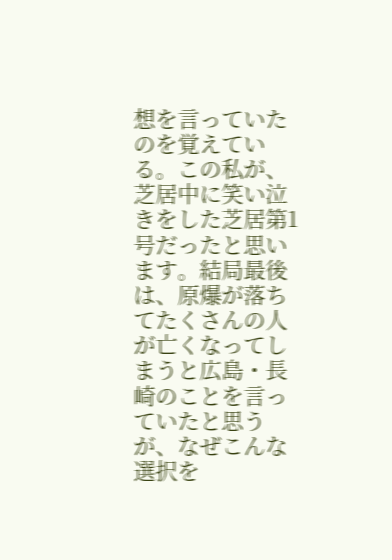想を言っていたのを覚えている。この私が、芝居中に笑い泣きをした芝居第1号だったと思います。結局最後は、原爆が落ちてたくさんの人が亡くなってしまうと広島・長崎のことを言っていたと思うが、なぜこんな選択を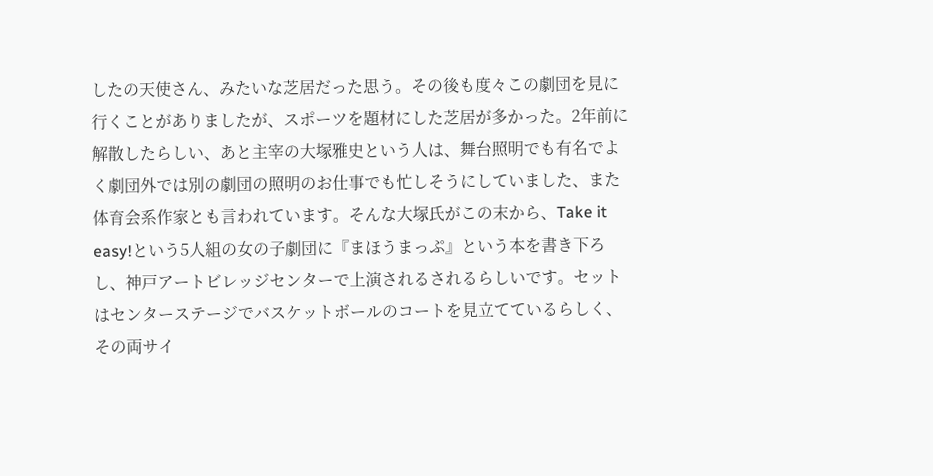したの天使さん、みたいな芝居だった思う。その後も度々この劇団を見に行くことがありましたが、スポーツを題材にした芝居が多かった。2年前に解散したらしい、あと主宰の大塚雅史という人は、舞台照明でも有名でよく劇団外では別の劇団の照明のお仕事でも忙しそうにしていました、また体育会系作家とも言われています。そんな大塚氏がこの末から、Take it easy!という5人組の女の子劇団に『まほうまっぷ』という本を書き下ろし、神戸アートビレッジセンターで上演されるされるらしいです。セットはセンターステージでバスケットボールのコートを見立てているらしく、その両サイ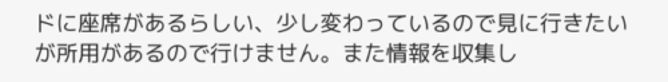ドに座席があるらしい、少し変わっているので見に行きたいが所用があるので行けません。また情報を収集し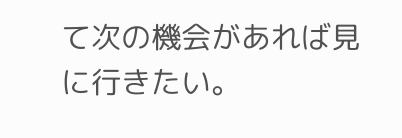て次の機会があれば見に行きたい。